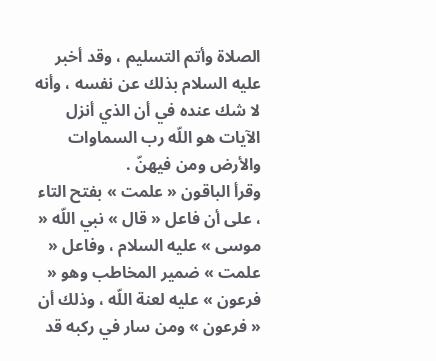الصلاة وأتم التسليم ، وقد أخبر عليه السلام بذلك عن نفسه ، وأنه لا شك عنده في أن الذي أنزل الآيات هو اللّه رب السماوات والأرض ومن فيهنّ .
وقرأ الباقون « علمت » بفتح التاء ، على أن فاعل « قال » نبي اللّه « موسى » عليه السلام ، وفاعل « علمت » ضمير المخاطب وهو « فرعون » عليه لعنة اللّه ، وذلك أن « فرعون » ومن سار في ركبه قد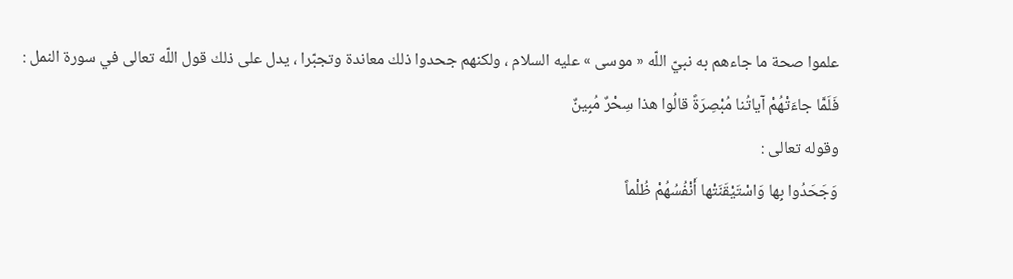علموا صحة ما جاءهم به نبيّ اللّه « موسى » عليه السلام ، ولكنهم جحدوا ذلك معاندة وتجبّرا ، يدل على ذلك قول اللّه تعالى في سورة النمل :
فَلَمَّا جاءَتْهُمْ آياتُنا مُبْصِرَةً قالُوا هذا سِحْرٌ مُبِينٌ
وقوله تعالى :
وَجَحَدُوا بِها وَاسْتَيْقَنَتْها أَنْفُسُهُمْ ظُلْماً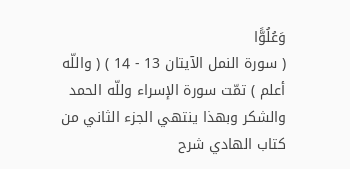وَعُلُوًّا
( سورة النمل الآيتان 13 - 14 ) ( واللّه أعلم ) تمّت سورة الإسراء وللّه الحمد والشكر وبهذا ينتهي الجزء الثاني من كتاب الهادي شرح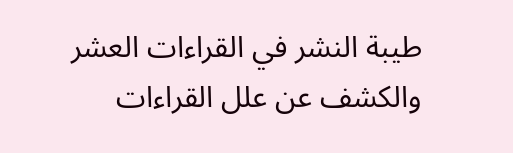طيبة النشر في القراءات العشر والكشف عن علل القراءات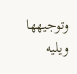وتوجيهها ويليه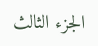الجزء الثالث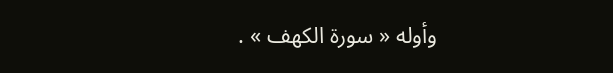وأوله « سورة الكهف » .